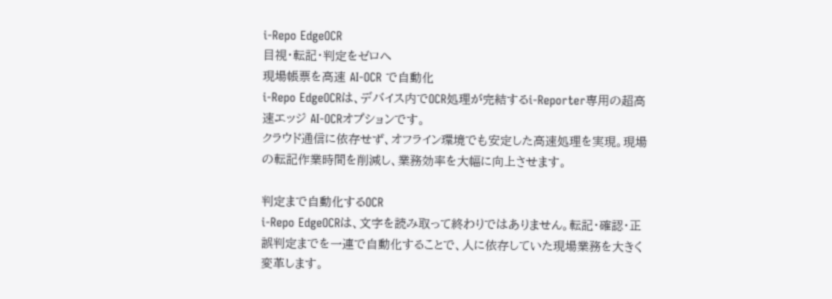i-Repo EdgeOCR
目視・転記・判定をゼロへ
現場帳票を高速 AI-OCR で自動化
i-Repo EdgeOCRは、デバイス内でOCR処理が完結するi-Reporter専用の超高速エッジ AI-OCRオプションです。
クラウド通信に依存せず、オフライン環境でも安定した高速処理を実現。現場の転記作業時間を削減し、業務効率を大幅に向上させます。

判定まで自動化するOCR
i-Repo EdgeOCRは、文字を読み取って終わりではありません。転記・確認・正誤判定までを一連で自動化することで、人に依存していた現場業務を大きく変革します。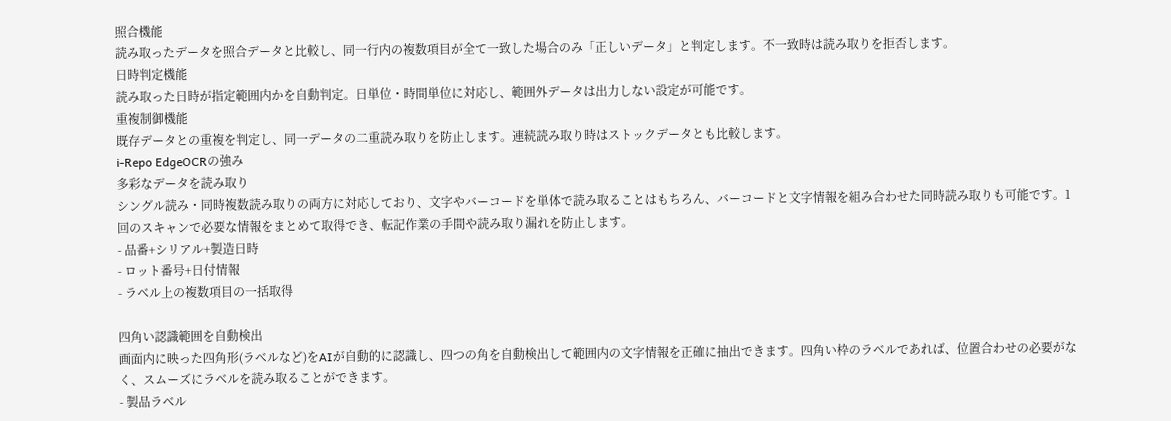照合機能
読み取ったデータを照合データと比較し、同一行内の複数項目が全て一致した場合のみ「正しいデータ」と判定します。不一致時は読み取りを拒否します。
日時判定機能
読み取った日時が指定範囲内かを自動判定。日単位・時間単位に対応し、範囲外データは出力しない設定が可能です。
重複制御機能
既存データとの重複を判定し、同一データの二重読み取りを防止します。連続読み取り時はストックデータとも比較します。
i-Repo EdgeOCRの強み
多彩なデータを読み取り
シングル読み・同時複数読み取りの両方に対応しており、文字やバーコードを単体で読み取ることはもちろん、バーコードと文字情報を組み合わせた同時読み取りも可能です。1回のスキャンで必要な情報をまとめて取得でき、転記作業の手間や読み取り漏れを防止します。
- 品番+シリアル+製造日時
- ロット番号+日付情報
- ラベル上の複数項目の一括取得

四角い認識範囲を自動検出
画面内に映った四角形(ラベルなど)をAIが自動的に認識し、四つの角を自動検出して範囲内の文字情報を正確に抽出できます。四角い枠のラベルであれば、位置合わせの必要がなく、スムーズにラベルを読み取ることができます。
- 製品ラベル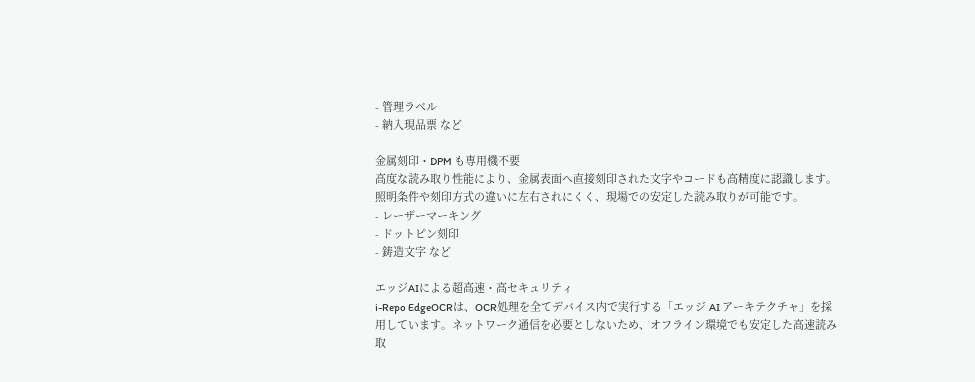- 管理ラベル
- 納入現品票 など

金属刻印・DPM も専用機不要
高度な読み取り性能により、金属表面へ直接刻印された文字やコードも高精度に認識します。照明条件や刻印方式の違いに左右されにくく、現場での安定した読み取りが可能です。
- レーザーマーキング
- ドットピン刻印
- 鋳造文字 など

エッジAIによる超高速・高セキュリティ
i-Repo EdgeOCRは、OCR処理を全てデバイス内で実行する「エッジ AI アーキテクチャ」を採用しています。ネットワーク通信を必要としないため、オフライン環境でも安定した高速読み取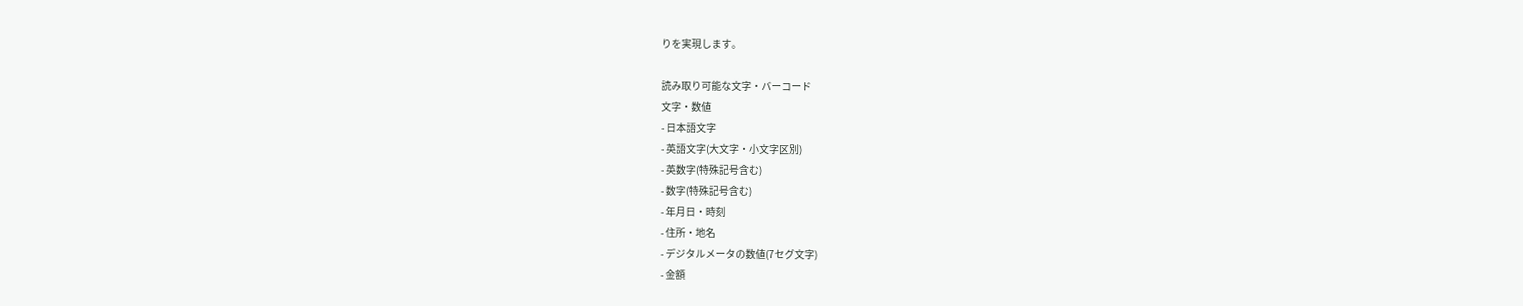りを実現します。

読み取り可能な文字・バーコード
文字・数値
- 日本語文字
- 英語文字(大文字・小文字区別)
- 英数字(特殊記号含む)
- 数字(特殊記号含む)
- 年月日・時刻
- 住所・地名
- デジタルメータの数値(7セグ文字)
- 金額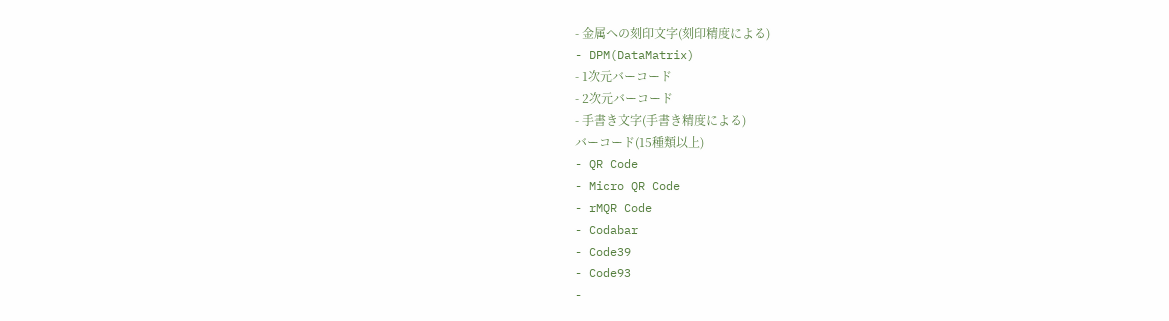- 金属への刻印文字(刻印精度による)
- DPM(DataMatrix)
- 1次元バーコード
- 2次元バーコード
- 手書き文字(手書き精度による)
バーコード(15種類以上)
- QR Code
- Micro QR Code
- rMQR Code
- Codabar
- Code39
- Code93
-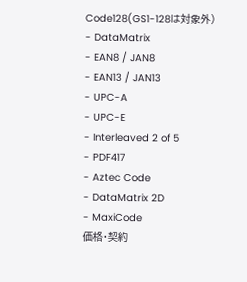Code128(GS1-128は対象外)
- DataMatrix
- EAN8 / JAN8
- EAN13 / JAN13
- UPC-A
- UPC-E
- Interleaved 2 of 5
- PDF417
- Aztec Code
- DataMatrix 2D
- MaxiCode
価格・契約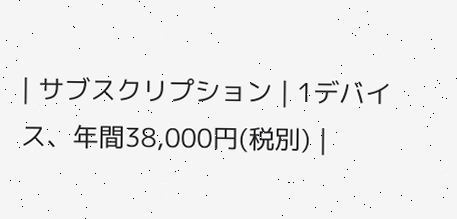| サブスクリプション | 1デバイス、年間38,000円(税別) |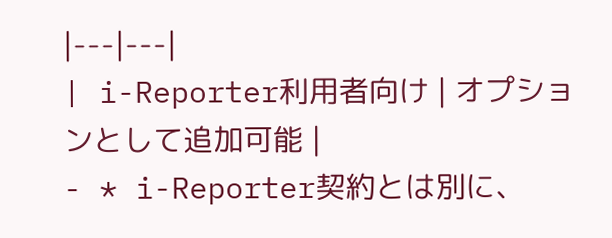|---|---|
| i-Reporter利用者向け | オプションとして追加可能 |
- * i-Reporter契約とは別に、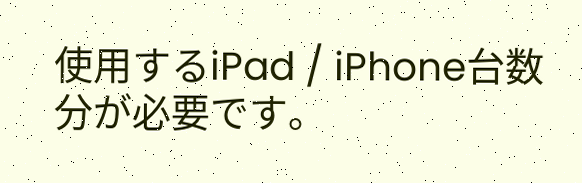使用するiPad / iPhone台数分が必要です。